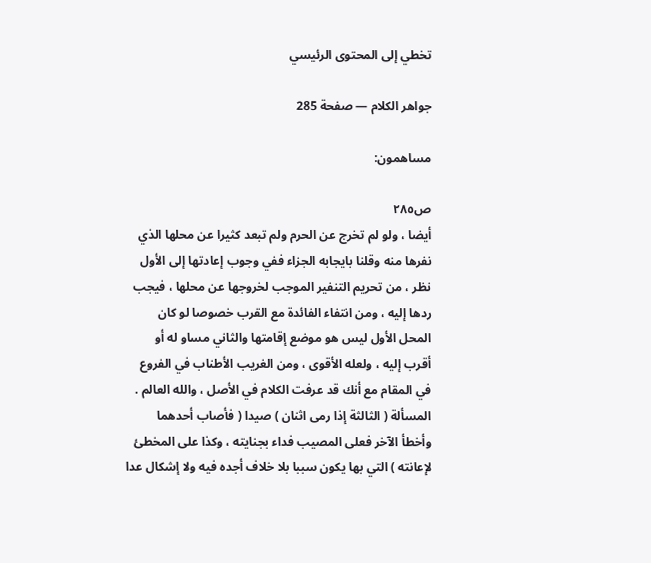تخطي إلى المحتوى الرئيسي

جواهر الكلام — صفحة 285

مساهمون:

ص٢٨٥
أيضا ، ولو لم تخرج عن الحرم ولم تبعد كثيرا عن محلها الذي نفرها منه وقلنا بايجابه الجزاء ففي وجوب إعادتها إلى الأول نظر ، من تحريم التنفير الموجب لخروجها عن محلها ، فيجب ردها إليه ، ومن انتفاء الفائدة مع القرب خصوصا لو كان المحل الأول ليس هو موضع إقامتها والثاني مساو له أو أقرب إليه ، ولعله الأقوى ، ومن الغريب الأطناب في الفروع في المقام مع أنك قد عرفت الكلام في الأصل ، والله العالم .
المسألة ( الثالثة إذا رمى اثنان ) صيدا ( فأصاب أحدهما وأخطأ الآخر فعلى المصيب فداء بجنايته ، وكذا على المخطئ لإعانته ) التي بها يكون سببا بلا خلاف أجده فيه ولا إشكال عدا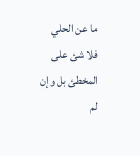ما عن الحلي فلا شئ على المخطئ بل وإن لم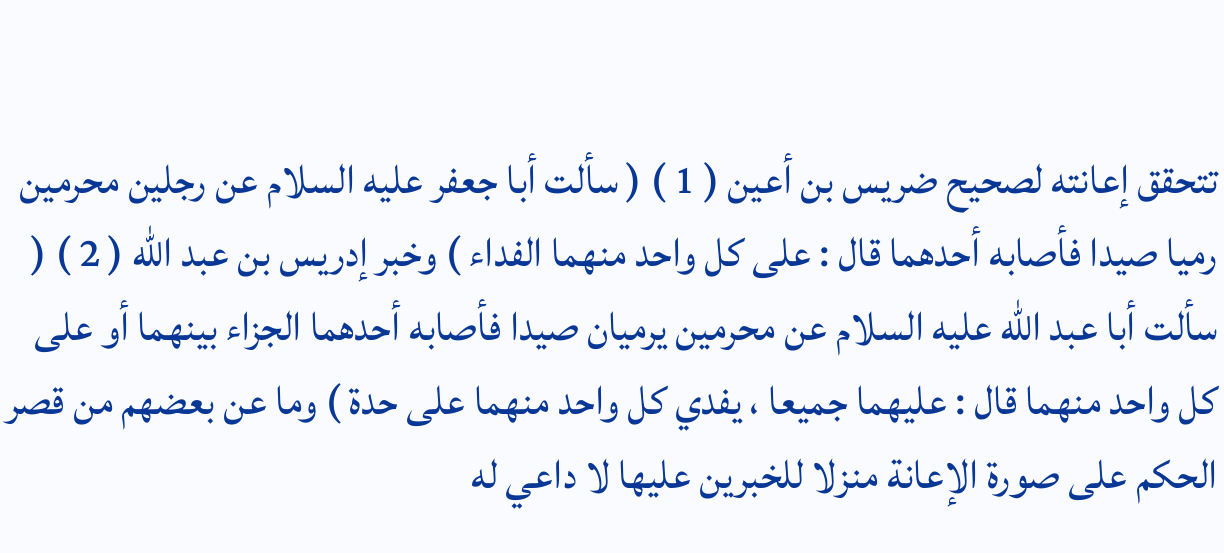تتحقق إعانته لصحيح ضريس بن أعين ( 1 ) ( سألت أبا جعفر عليه السلام عن رجلين محرمين رميا صيدا فأصابه أحدهما قال : على كل واحد منهما الفداء ) وخبر إدريس بن عبد الله ( 2 ) ( سألت أبا عبد الله عليه السلام عن محرمين يرميان صيدا فأصابه أحدهما الجزاء بينهما أو على كل واحد منهما قال : عليهما جميعا ، يفدي كل واحد منهما على حدة ) وما عن بعضهم من قصر الحكم على صورة الإعانة منزلا للخبرين عليها لا داعي له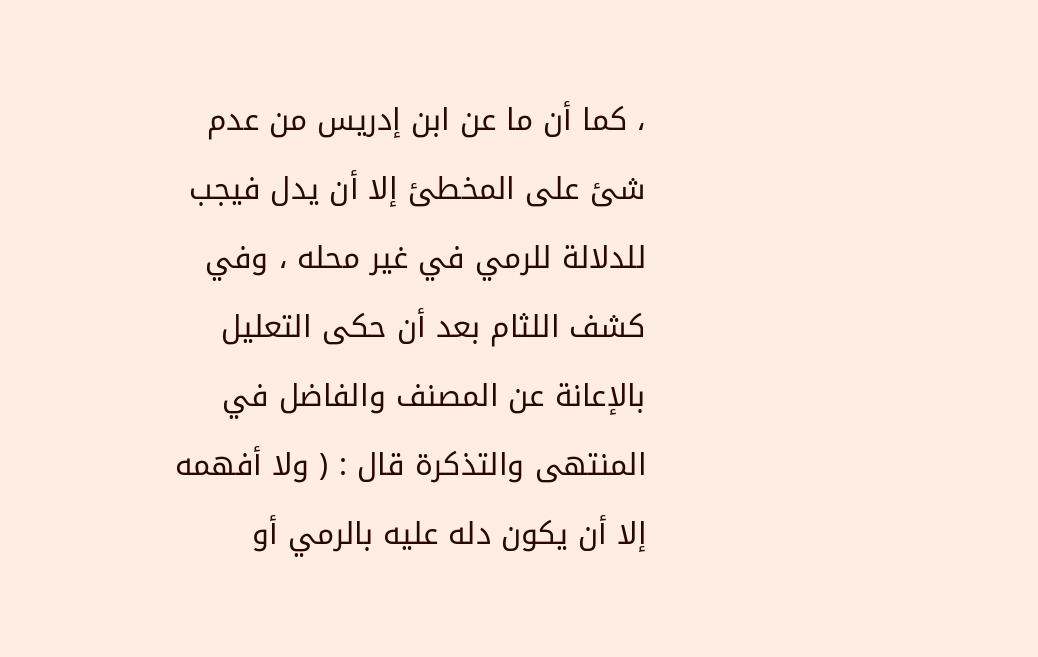، كما أن ما عن ابن إدريس من عدم شئ على المخطئ إلا أن يدل فيجب للدلالة للرمي في غير محله ، وفي كشف اللثام بعد أن حكى التعليل بالإعانة عن المصنف والفاضل في المنتهى والتذكرة قال : ( ولا أفهمه إلا أن يكون دله عليه بالرمي أو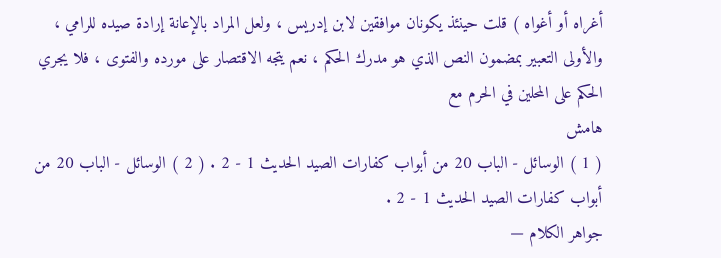أغراه أو أغواه ) قلت حينئذ يكونان موافقين لابن إدريس ، ولعل المراد بالإعانة إرادة صيده للرامي ، والأولى التعبير بمضمون النص الذي هو مدرك الحكم ، نعم يتجه الاقتصار على مورده والفتوى ، فلا يجري الحكم على المحلين في الحرم مع
هامش
( 1 ) الوسائل - الباب 20 من أبواب كفارات الصيد الحديث 1 - 2 . ( 2 ) الوسائل - الباب 20 من أبواب كفارات الصيد الحديث 1 - 2 .
جواهر الكلام —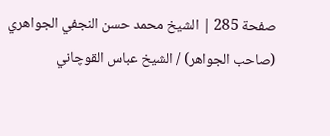صفحة 285 | الشيخ محمد حسن النجفي الجواهري (صاحب الجواهر) / الشيخ عباس القوچاني